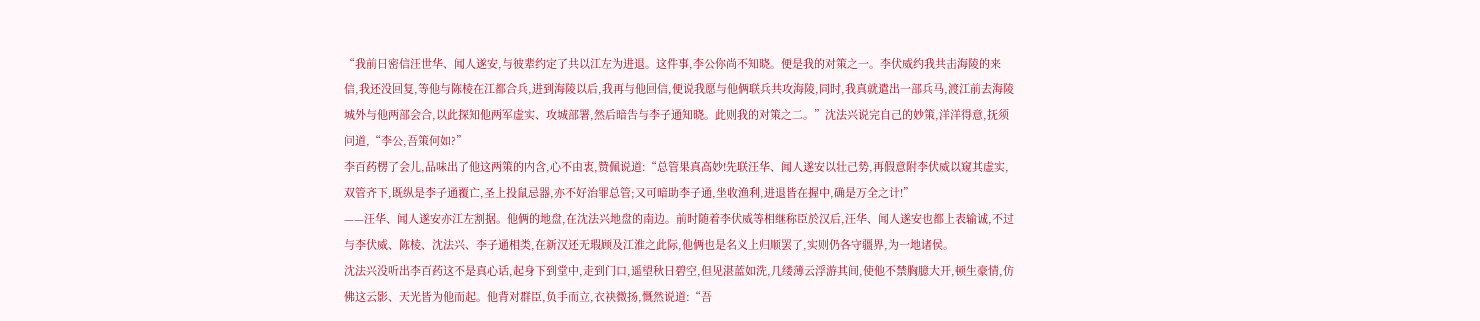“我前日密信汪世华、闻人遂安,与彼辈约定了共以江左为进退。这件事,李公你尚不知晓。便是我的对策之一。李伏威约我共击海陵的来信,我还没回复,等他与陈棱在江都合兵,进到海陵以后,我再与他回信,便说我愿与他俩联兵共攻海陵,同时,我真就遣出一部兵马,渡江前去海陵城外与他两部会合,以此探知他两军虚实、攻城部署,然后暗告与李子通知晓。此则我的对策之二。”沈法兴说完自己的妙策,洋洋得意,抚须问道,“李公,吾策何如?”
李百药楞了会儿,品味出了他这两策的内含,心不由衷,赞佩说道:“总管果真高妙!先联汪华、闻人遂安以壮己势,再假意附李伏威以窥其虚实,双管齐下,既纵是李子通覆亡,圣上投鼠忌器,亦不好治罪总管;又可暗助李子通,坐收渔利,进退皆在握中,确是万全之计!”
——汪华、闻人遂安亦江左割据。他俩的地盘,在沈法兴地盘的南边。前时随着李伏威等相继称臣於汉后,汪华、闻人遂安也都上表输诚,不过与李伏威、陈棱、沈法兴、李子通相类,在新汉还无瑕顾及江淮之此际,他俩也是名义上归顺罢了,实则仍各守疆界,为一地诸侯。
沈法兴没听出李百药这不是真心话,起身下到堂中,走到门口,遥望秋日碧空,但见湛蓝如洗,几缕薄云浮游其间,使他不禁胸臆大开,顿生豪情,仿佛这云影、天光皆为他而起。他背对群臣,负手而立,衣袂微扬,慨然说道:“吾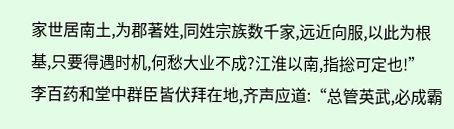家世居南土,为郡著姓,同姓宗族数千家,远近向服,以此为根基,只要得遇时机,何愁大业不成?江淮以南,指捴可定也!”
李百药和堂中群臣皆伏拜在地,齐声应道:“总管英武,必成霸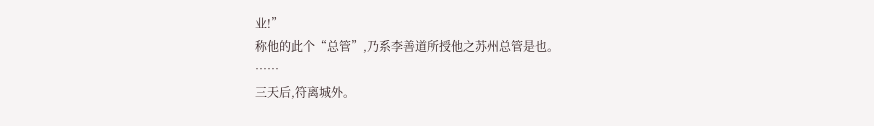业!”
称他的此个“总管”,乃系李善道所授他之苏州总管是也。
……
三天后,符离城外。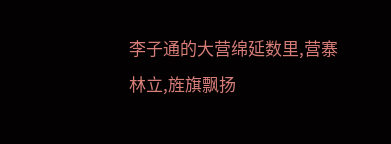李子通的大营绵延数里,营寨林立,旌旗飘扬